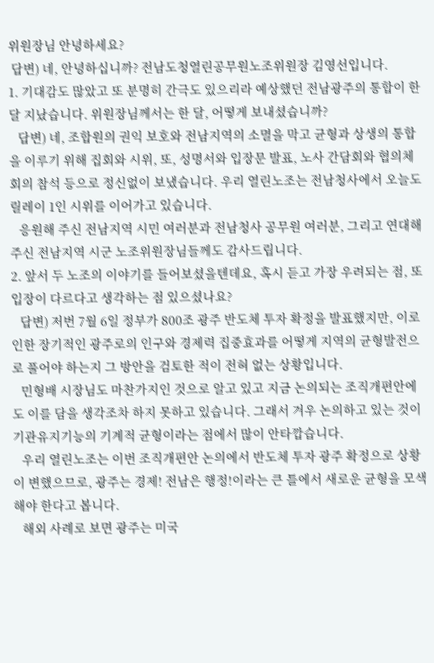위원장님 안녕하세요?
 답변) 네, 안녕하십니까? 전남도청열린공무원노조위원장 김영선입니다.
1. 기대감도 많았고 또 분명히 간극도 있으리라 예상했던 전남광주의 통합이 한달 지났습니다. 위원장님께서는 한 달, 어떻게 보내셨습니까?
   답변) 네, 조합원의 권익 보호와 전남지역의 소멸을 막고 균형과 상생의 통합을 이루기 위해 집회와 시위, 또, 성명서와 입장문 발표, 노사 간담회와 협의체 회의 참석 등으로 정신없이 보냈습니다. 우리 열린노조는 전남청사에서 오늘도 릴레이 1인 시위를 이어가고 있습니다.
   응원해 주신 전남지역 시민 여러분과 전남청사 공무원 여러분, 그리고 연대해주신 전남지역 시군 노조위원장님들께도 감사드립니다.
2. 앞서 두 노조의 이야기를 들어보셨을텐데요, 혹시 듣고 가장 우려되는 점, 또 입장이 다르다고 생각하는 점 있으셨나요?
   답변) 저번 7월 6일 정부가 800조 광주 반도체 투자 확정을 발표했지만, 이로 인한 장기적인 광주로의 인구와 경제력 집중효과를 어떻게 지역의 균형발전으로 풀어야 하는지 그 방안을 검토한 적이 전혀 없는 상황입니다.
   민형배 시장님도 마찬가지인 것으로 알고 있고 지금 논의되는 조직개편안에도 이를 담을 생각조차 하지 못하고 있습니다. 그래서 겨우 논의하고 있는 것이 기관유지기능의 기계적 균형이라는 점에서 많이 안타깝습니다.
   우리 열린노조는 이번 조직개편안 논의에서 반도체 투자 광주 확정으로 상황이 변했으므로, 광주는 경제! 전남은 행정!이라는 큰 틀에서 새로운 균형을 모색해야 한다고 봅니다.
   해외 사례로 보면 광주는 미국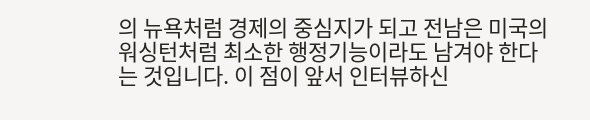의 뉴욕처럼 경제의 중심지가 되고 전남은 미국의 워싱턴처럼 최소한 행정기능이라도 남겨야 한다는 것입니다. 이 점이 앞서 인터뷰하신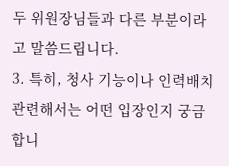두 위원장님들과 다른 부분이라고 말씀드립니다.
3. 특히, 청사 기능이나 인력배치 관련해서는 어떤 입장인지 궁금합니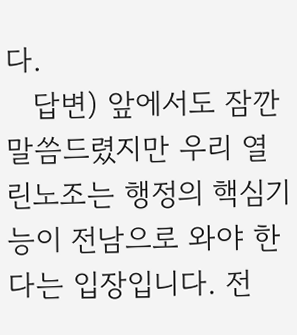다.
   답변) 앞에서도 잠깐 말씀드렸지만 우리 열린노조는 행정의 핵심기능이 전남으로 와야 한다는 입장입니다. 전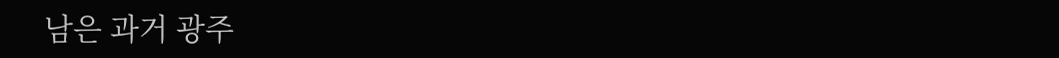남은 과거 광주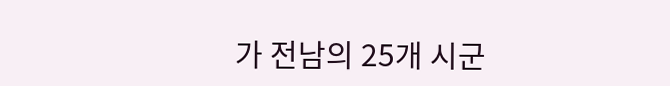가 전남의 25개 시군